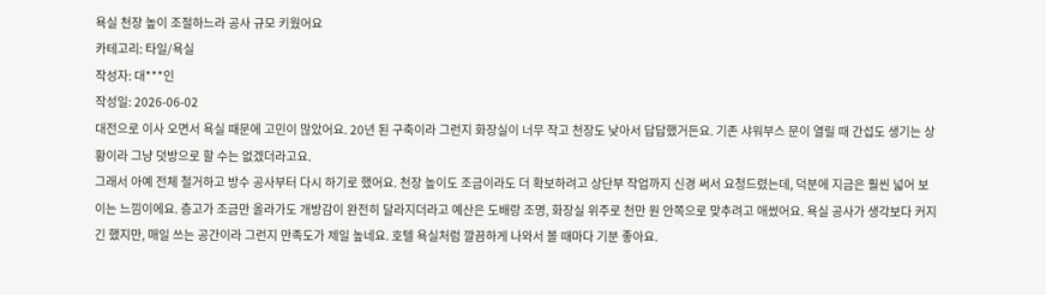욕실 천장 높이 조절하느라 공사 규모 키웠어요
카테고리: 타일/욕실
작성자: 대***인
작성일: 2026-06-02
대전으로 이사 오면서 욕실 때문에 고민이 많았어요. 20년 된 구축이라 그런지 화장실이 너무 작고 천장도 낮아서 답답했거든요. 기존 샤워부스 문이 열릴 때 간섭도 생기는 상황이라 그냥 덧방으로 할 수는 없겠더라고요.
그래서 아예 전체 철거하고 방수 공사부터 다시 하기로 했어요. 천장 높이도 조금이라도 더 확보하려고 상단부 작업까지 신경 써서 요청드렸는데, 덕분에 지금은 훨씬 넓어 보이는 느낌이에요. 층고가 조금만 올라가도 개방감이 완전히 달라지더라고 예산은 도배랑 조명, 화장실 위주로 천만 원 안쪽으로 맞추려고 애썼어요. 욕실 공사가 생각보다 커지긴 했지만, 매일 쓰는 공간이라 그런지 만족도가 제일 높네요. 호텔 욕실처럼 깔끔하게 나와서 볼 때마다 기분 좋아요.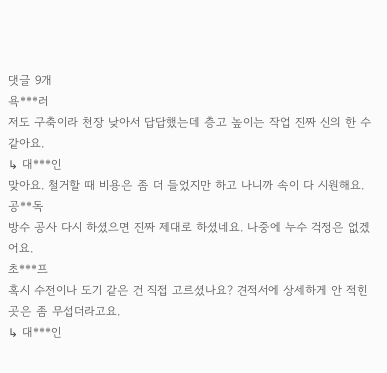댓글 9개
욕***러
저도 구축이라 천장 낮아서 답답했는데 층고 높이는 작업 진짜 신의 한 수 같아요.
↳ 대***인
맞아요. 철거할 때 비용은 좀 더 들었지만 하고 나니까 속이 다 시원해요.
공**독
방수 공사 다시 하셨으면 진짜 제대로 하셨네요. 나중에 누수 걱정은 없겠어요.
초***프
혹시 수전이나 도기 같은 건 직접 고르셨나요? 견적서에 상세하게 안 적힌 곳은 좀 무섭더라고요.
↳ 대***인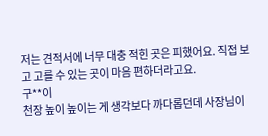저는 견적서에 너무 대충 적힌 곳은 피했어요. 직접 보고 고를 수 있는 곳이 마음 편하더라고요.
구**이
천장 높이 높이는 게 생각보다 까다롭던데 사장님이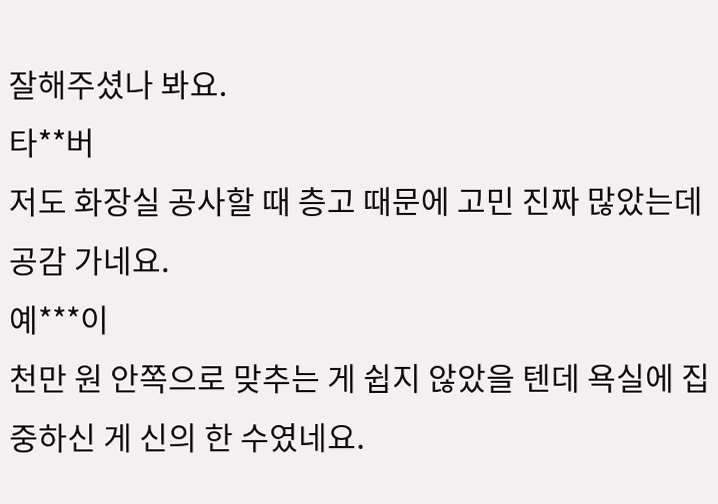잘해주셨나 봐요.
타**버
저도 화장실 공사할 때 층고 때문에 고민 진짜 많았는데 공감 가네요.
예***이
천만 원 안쪽으로 맞추는 게 쉽지 않았을 텐데 욕실에 집중하신 게 신의 한 수였네요.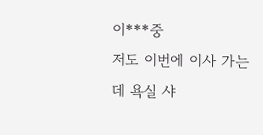이***중
저도 이번에 이사 가는데 욕실 샤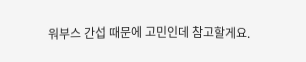워부스 간섭 때문에 고민인데 참고할게요.